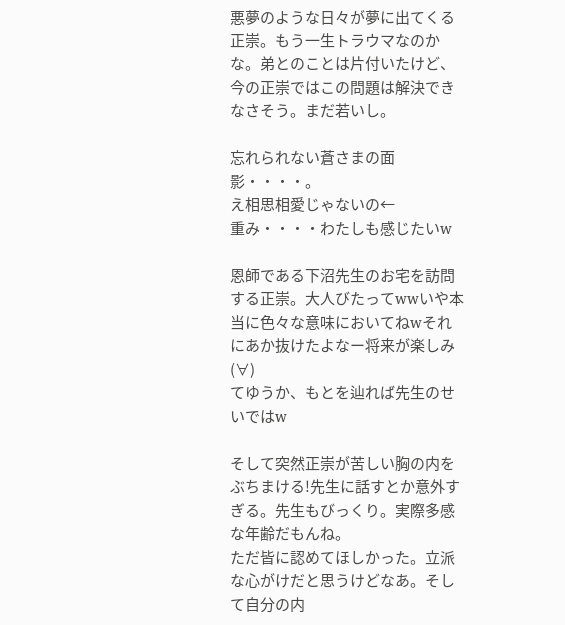悪夢のような日々が夢に出てくる正崇。もう一生トラウマなのかな。弟とのことは片付いたけど、今の正崇ではこの問題は解決できなさそう。まだ若いし。

忘れられない蒼さまの面影・・・・。
え相思相愛じゃないの←
重み・・・・わたしも感じたいw

恩師である下沼先生のお宅を訪問する正崇。大人びたってwwいや本当に色々な意味においてねwそれにあか抜けたよなー将来が楽しみ(∀)
てゆうか、もとを辿れば先生のせいではw

そして突然正崇が苦しい胸の内をぶちまける!先生に話すとか意外すぎる。先生もびっくり。実際多感な年齢だもんね。
ただ皆に認めてほしかった。立派な心がけだと思うけどなあ。そして自分の内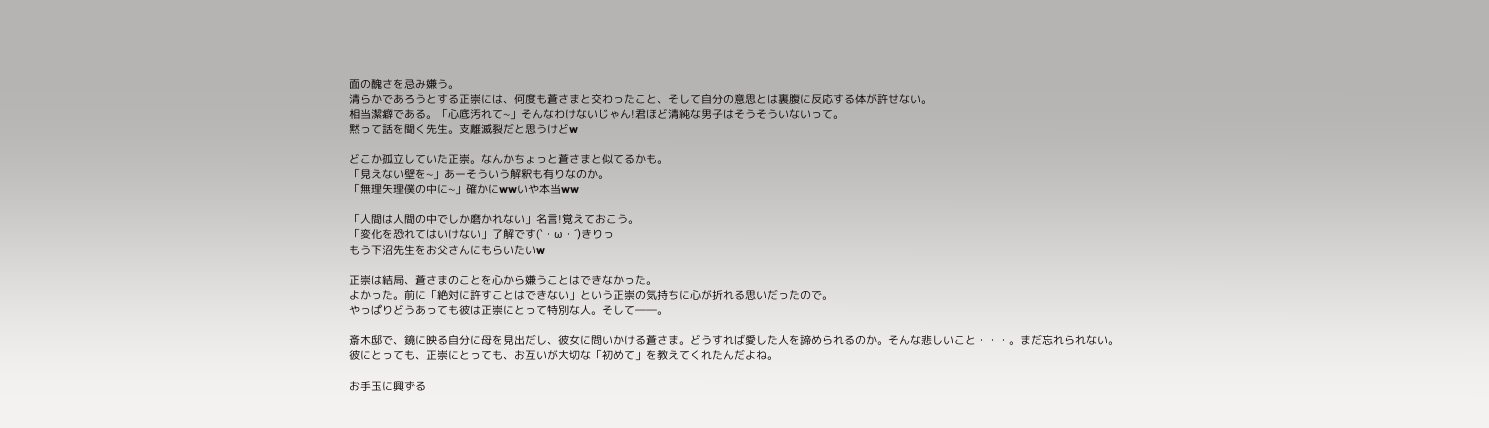面の醜さを忌み嫌う。
清らかであろうとする正崇には、何度も蒼さまと交わったこと、そして自分の意思とは裏腹に反応する体が許せない。
相当潔癖である。「心底汚れて~」そんなわけないじゃん!君ほど清純な男子はそうそういないって。
黙って話を聞く先生。支離滅裂だと思うけどw

どこか孤立していた正崇。なんかちょっと蒼さまと似てるかも。
「見えない壁を~」あーそういう解釈も有りなのか。
「無理矢理僕の中に~」確かにwwいや本当ww

「人間は人間の中でしか磨かれない」名言!覚えておこう。
「変化を恐れてはいけない」了解です(`・ω・´)きりっ
もう下沼先生をお父さんにもらいたいw

正崇は結局、蒼さまのことを心から嫌うことはできなかった。
よかった。前に「絶対に許すことはできない」という正崇の気持ちに心が折れる思いだったので。
やっぱりどうあっても彼は正崇にとって特別な人。そして――。

斎木邸で、鏡に映る自分に母を見出だし、彼女に問いかける蒼さま。どうすれば愛した人を諦められるのか。そんな悲しいこと・・・。まだ忘れられない。
彼にとっても、正崇にとっても、お互いが大切な「初めて」を教えてくれたんだよね。

お手玉に興ずる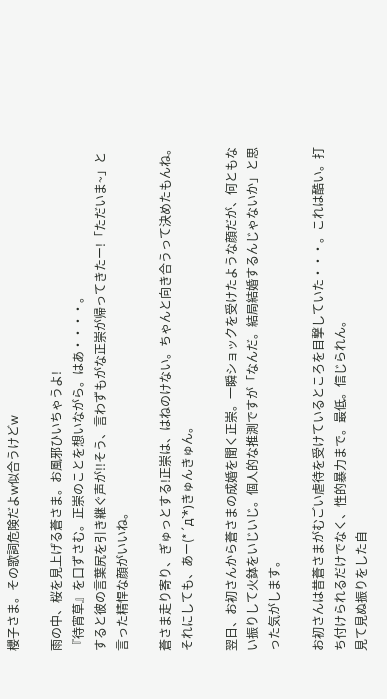櫻子さま。その歌詞危険だよw似合うけどw

雨の中、桜を見上げる蒼さま。お風邪ひいちゃうよ!
『待宵草』を口ずさむ。正崇のことを想いながら。はあ・・・・。
すると彼の言葉尻を引き継ぐ声が!!そう、言わずもがな正崇が帰ってきたー!「ただいま~」と言った精悍な顔がいいね。

蒼さま走り寄り、ぎゅっとする!正崇は、はねのけない。ちゃんと向き合うって決めたもんね。それにしても、あー(*´д`*)きゅんきゅん。

翌日、お初さんから蒼さまの成婚を聞く正崇。一瞬ショックを受けたような顔だが、何ともない振りして火鉢をいじいじ。個人的な推測ですが「なんだ。結局結婚するんじゃないか」と思った気がします。

お初さんは昔蒼さまがむごい虐待を受けているところを目撃していた・・・。これは酷い。打ち付けられるだけでなく、性的暴力まで。最低。信じられん。
見て見ぬ振りをした自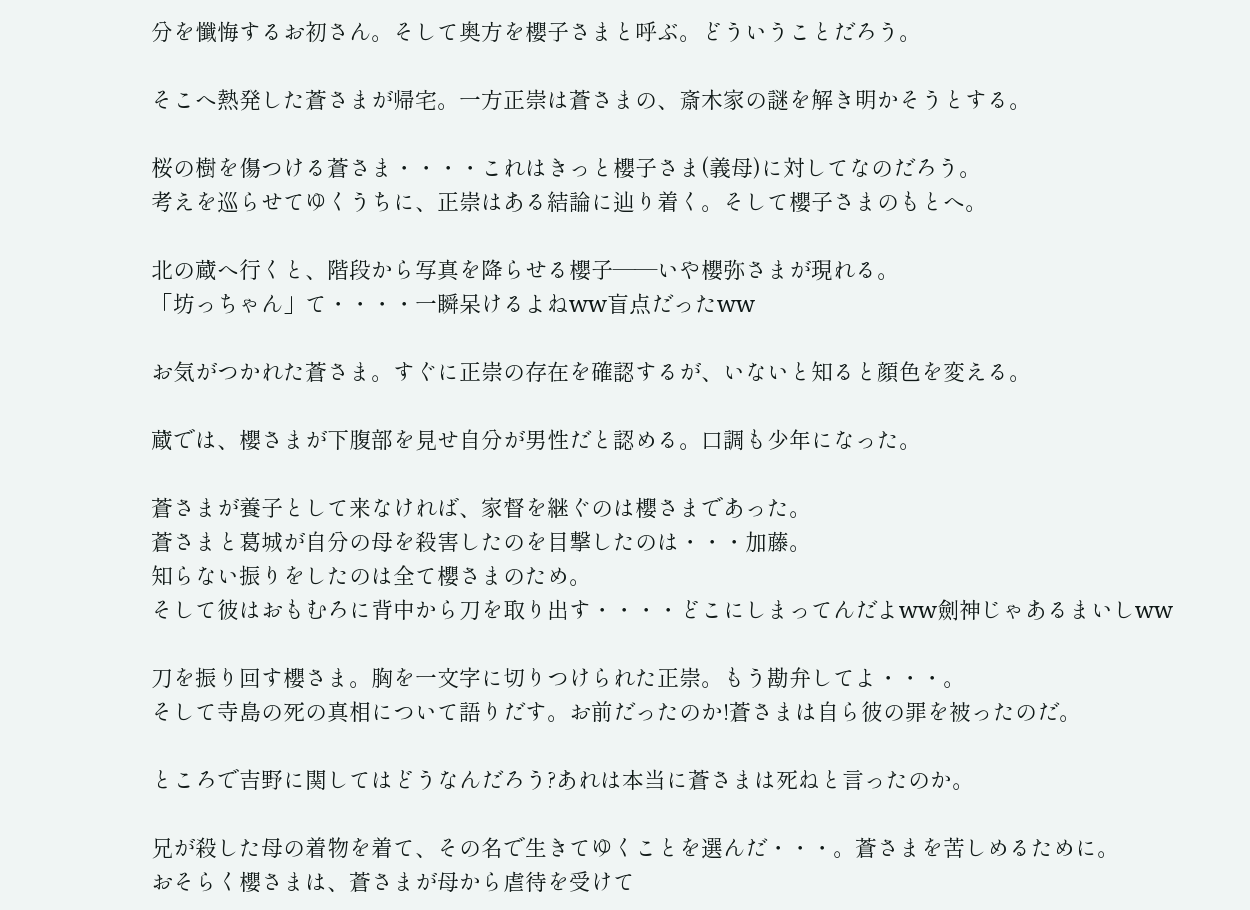分を懺悔するお初さん。そして奥方を櫻子さまと呼ぶ。どういうことだろう。

そこへ熱発した蒼さまが帰宅。一方正崇は蒼さまの、斎木家の謎を解き明かそうとする。

桜の樹を傷つける蒼さま・・・・これはきっと櫻子さま(義母)に対してなのだろう。
考えを巡らせてゆくうちに、正崇はある結論に辿り着く。そして櫻子さまのもとへ。

北の蔵へ行くと、階段から写真を降らせる櫻子――いや櫻弥さまが現れる。
「坊っちゃん」て・・・・一瞬呆けるよねww盲点だったww

お気がつかれた蒼さま。すぐに正崇の存在を確認するが、いないと知ると顔色を変える。

蔵では、櫻さまが下腹部を見せ自分が男性だと認める。口調も少年になった。

蒼さまが養子として来なければ、家督を継ぐのは櫻さまであった。
蒼さまと葛城が自分の母を殺害したのを目撃したのは・・・加藤。
知らない振りをしたのは全て櫻さまのため。
そして彼はおもむろに背中から刀を取り出す・・・・どこにしまってんだよww劍神じゃあるまいしww

刀を振り回す櫻さま。胸を一文字に切りつけられた正崇。もう勘弁してよ・・・。
そして寺島の死の真相について語りだす。お前だったのか!蒼さまは自ら彼の罪を被ったのだ。

ところで吉野に関してはどうなんだろう?あれは本当に蒼さまは死ねと言ったのか。

兄が殺した母の着物を着て、その名で生きてゆくことを選んだ・・・。蒼さまを苦しめるために。
おそらく櫻さまは、蒼さまが母から虐待を受けて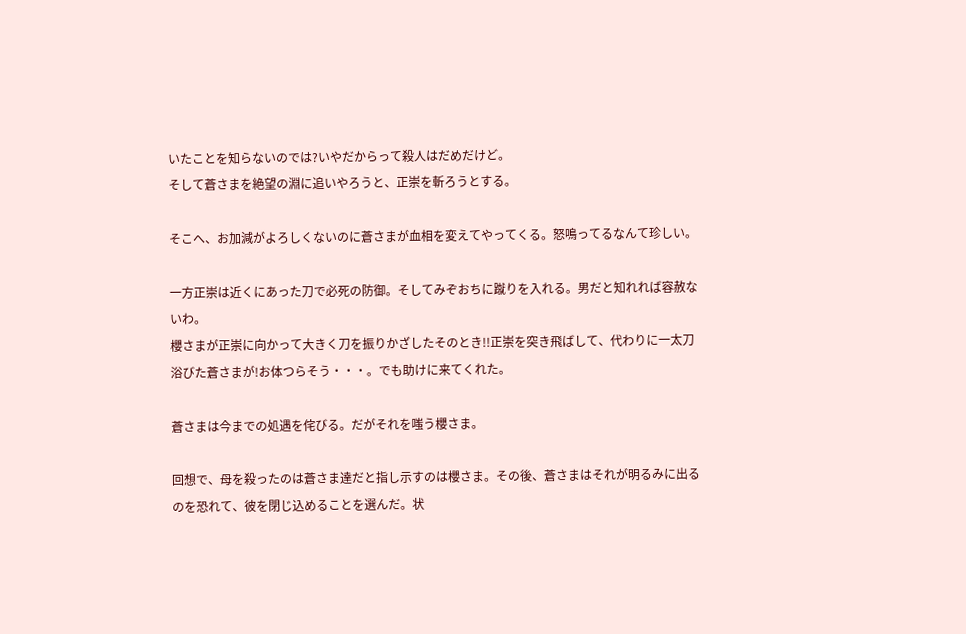いたことを知らないのでは?いやだからって殺人はだめだけど。
そして蒼さまを絶望の淵に追いやろうと、正崇を斬ろうとする。

そこへ、お加減がよろしくないのに蒼さまが血相を変えてやってくる。怒鳴ってるなんて珍しい。

一方正崇は近くにあった刀で必死の防御。そしてみぞおちに蹴りを入れる。男だと知れれば容赦ないわ。
櫻さまが正崇に向かって大きく刀を振りかざしたそのとき!!正崇を突き飛ばして、代わりに一太刀浴びた蒼さまが!お体つらそう・・・。でも助けに来てくれた。

蒼さまは今までの処遇を侘びる。だがそれを嗤う櫻さま。

回想で、母を殺ったのは蒼さま達だと指し示すのは櫻さま。その後、蒼さまはそれが明るみに出るのを恐れて、彼を閉じ込めることを選んだ。状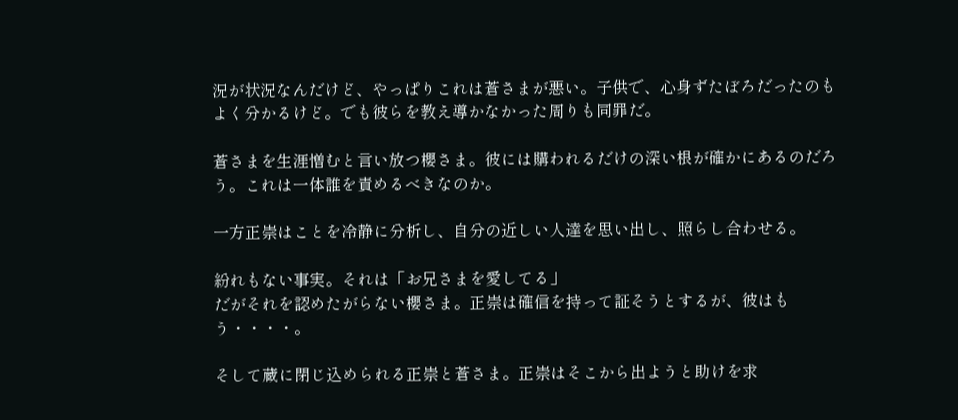況が状況なんだけど、やっぱりこれは蒼さまが悪い。子供で、心身ずたぼろだったのもよく分かるけど。でも彼らを教え導かなかった周りも同罪だ。

蒼さまを生涯憎むと言い放つ櫻さま。彼には購われるだけの深い根が確かにあるのだろう。これは一体誰を責めるべきなのか。

一方正崇はことを冷静に分析し、自分の近しい人達を思い出し、照らし合わせる。

紛れもない事実。それは「お兄さまを愛してる」
だがそれを認めたがらない櫻さま。正崇は確信を持って証そうとするが、彼はもう・・・・。

そして蔵に閉じ込められる正崇と蒼さま。正崇はそこから出ようと助けを求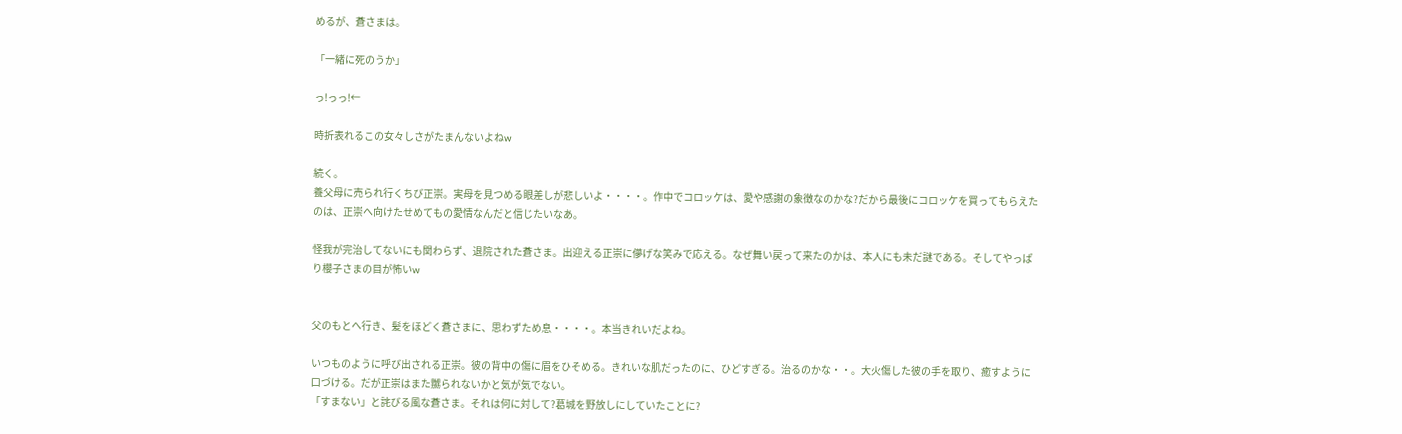めるが、蒼さまは。

「一緒に死のうか」

っ!っっ!←

時折表れるこの女々しさがたまんないよねw

続く。
養父母に売られ行くちび正崇。実母を見つめる眼差しが悲しいよ・・・・。作中でコロッケは、愛や感謝の象徴なのかな?だから最後にコロッケを買ってもらえたのは、正崇へ向けたせめてもの愛情なんだと信じたいなあ。

怪我が完治してないにも関わらず、退院された蒼さま。出迎える正崇に儚げな笑みで応える。なぜ舞い戻って来たのかは、本人にも未だ謎である。そしてやっぱり櫻子さまの目が怖いw


父のもとへ行き、髪をほどく蒼さまに、思わずため息・・・・。本当きれいだよね。

いつものように呼び出される正崇。彼の背中の傷に眉をひそめる。きれいな肌だったのに、ひどすぎる。治るのかな・・。大火傷した彼の手を取り、癒すように口づける。だが正崇はまた嬲られないかと気が気でない。
「すまない」と詫びる風な蒼さま。それは何に対して?葛城を野放しにしていたことに?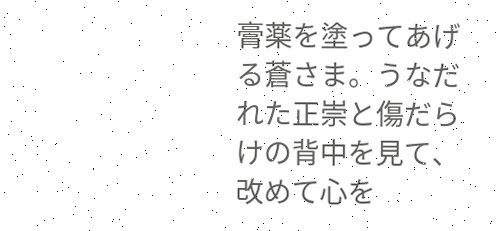膏薬を塗ってあげる蒼さま。うなだれた正崇と傷だらけの背中を見て、改めて心を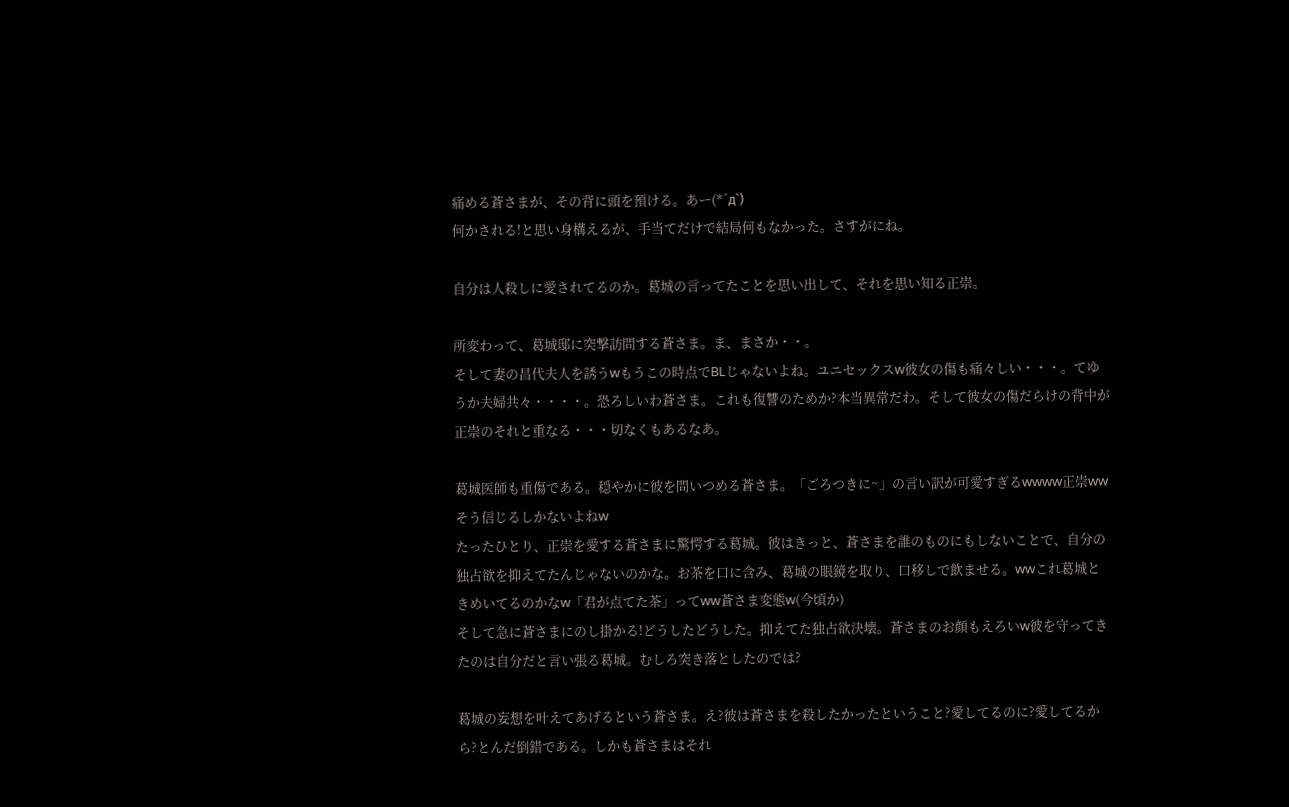痛める蒼さまが、その背に頭を預ける。あー(*´д`)
何かされる!と思い身構えるが、手当てだけで結局何もなかった。さすがにね。

自分は人殺しに愛されてるのか。葛城の言ってたことを思い出して、それを思い知る正崇。

所変わって、葛城邸に突撃訪問する蒼さま。ま、まさか・・。
そして妻の昌代夫人を誘うwもうこの時点でBLじゃないよね。ユニセックスw彼女の傷も痛々しい・・・。てゆうか夫婦共々・・・・。恐ろしいわ蒼さま。これも復讐のためか?本当異常だわ。そして彼女の傷だらけの背中が正崇のそれと重なる・・・切なくもあるなあ。

葛城医師も重傷である。穏やかに彼を問いつめる蒼さま。「ごろつきに~」の言い訳が可愛すぎるwwww正崇wwそう信じるしかないよねw
たったひとり、正崇を愛する蒼さまに驚愕する葛城。彼はきっと、蒼さまを誰のものにもしないことで、自分の独占欲を抑えてたんじゃないのかな。お茶を口に含み、葛城の眼鏡を取り、口移しで飲ませる。wwこれ葛城ときめいてるのかなw「君が点てた茶」ってww蒼さま変態w(今頃か)
そして急に蒼さまにのし掛かる!どうしたどうした。抑えてた独占欲決壊。蒼さまのお顔もえろいw彼を守ってきたのは自分だと言い張る葛城。むしろ突き落としたのでは?

葛城の妄想を叶えてあげるという蒼さま。え?彼は蒼さまを殺したかったということ?愛してるのに?愛してるから?とんだ倒錯である。しかも蒼さまはそれ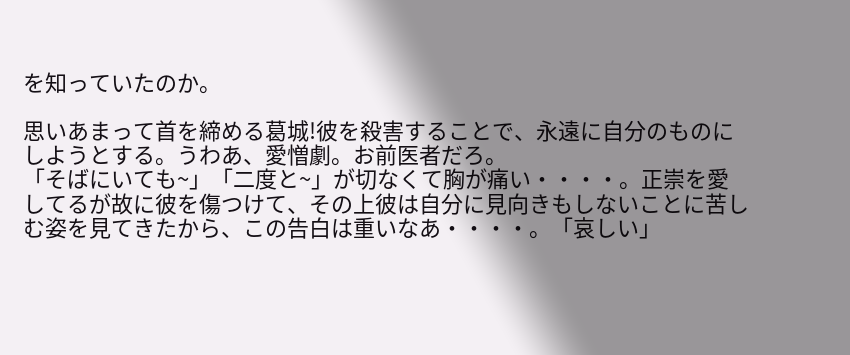を知っていたのか。

思いあまって首を締める葛城!彼を殺害することで、永遠に自分のものにしようとする。うわあ、愛憎劇。お前医者だろ。
「そばにいても~」「二度と~」が切なくて胸が痛い・・・・。正崇を愛してるが故に彼を傷つけて、その上彼は自分に見向きもしないことに苦しむ姿を見てきたから、この告白は重いなあ・・・・。「哀しい」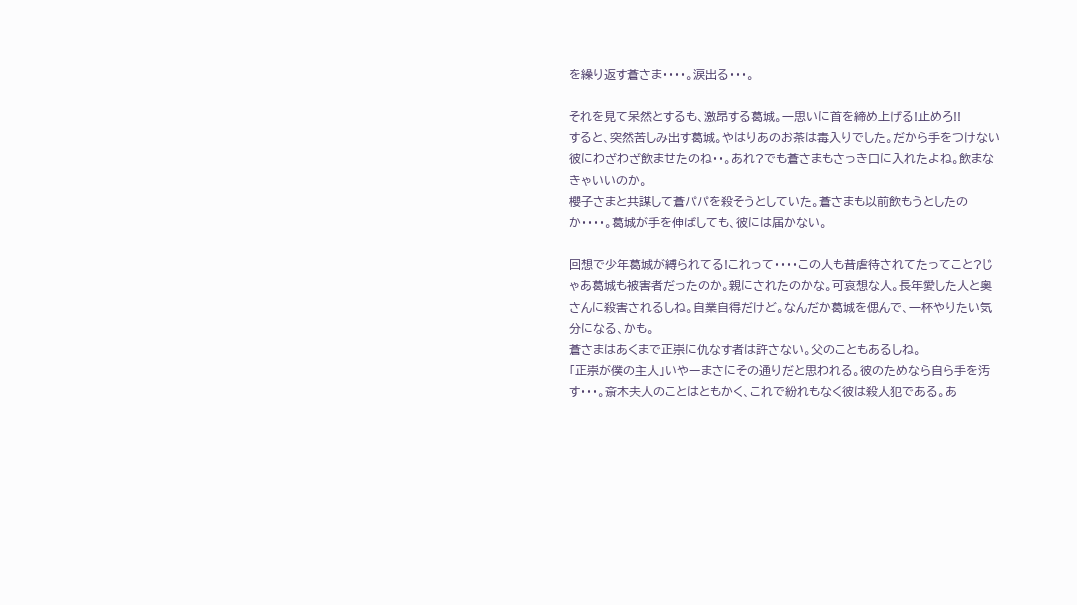を繰り返す蒼さま・・・・。涙出る・・・。

それを見て呆然とするも、激昂する葛城。一思いに首を締め上げる!止めろ!!
すると、突然苦しみ出す葛城。やはりあのお茶は毒入りでした。だから手をつけない彼にわざわざ飲ませたのね・・。あれ?でも蒼さまもさっき口に入れたよね。飲まなきゃいいのか。
櫻子さまと共謀して蒼パパを殺そうとしていた。蒼さまも以前飲もうとしたのか・・・・。葛城が手を伸ばしても、彼には届かない。

回想で少年葛城が縛られてる!これって・・・・この人も昔虐待されてたってこと?じゃあ葛城も被害者だったのか。親にされたのかな。可哀想な人。長年愛した人と奥さんに殺害されるしね。自業自得だけど。なんだか葛城を偲んで、一杯やりたい気分になる、かも。
蒼さまはあくまで正崇に仇なす者は許さない。父のこともあるしね。
「正崇が僕の主人」いやーまさにその通りだと思われる。彼のためなら自ら手を汚す・・・。斎木夫人のことはともかく、これで紛れもなく彼は殺人犯である。あ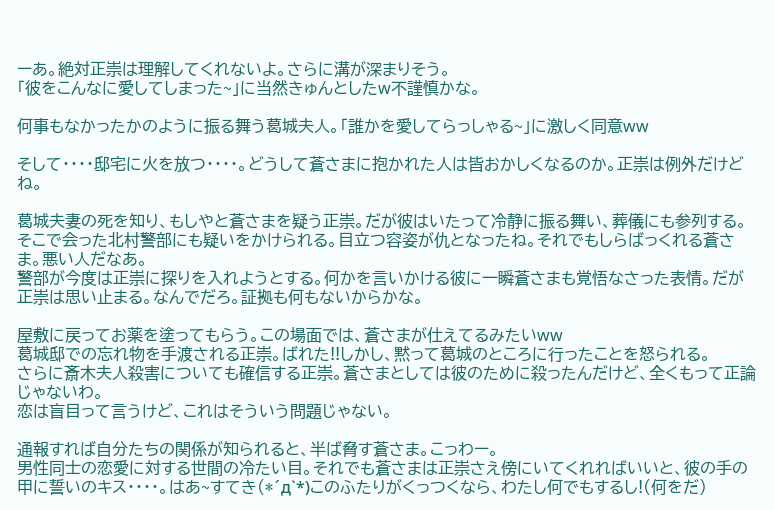ーあ。絶対正崇は理解してくれないよ。さらに溝が深まりそう。
「彼をこんなに愛してしまった~」に当然きゅんとしたw不謹慎かな。

何事もなかったかのように振る舞う葛城夫人。「誰かを愛してらっしゃる~」に激しく同意ww

そして・・・・邸宅に火を放つ・・・・。どうして蒼さまに抱かれた人は皆おかしくなるのか。正崇は例外だけどね。

葛城夫妻の死を知り、もしやと蒼さまを疑う正崇。だが彼はいたって冷静に振る舞い、葬儀にも参列する。
そこで会った北村警部にも疑いをかけられる。目立つ容姿が仇となったね。それでもしらばっくれる蒼さま。悪い人だなあ。
警部が今度は正崇に探りを入れようとする。何かを言いかける彼に一瞬蒼さまも覚悟なさった表情。だが正崇は思い止まる。なんでだろ。証拠も何もないからかな。

屋敷に戻ってお薬を塗ってもらう。この場面では、蒼さまが仕えてるみたいww
葛城邸での忘れ物を手渡される正崇。ばれた!!しかし、黙って葛城のところに行ったことを怒られる。
さらに斎木夫人殺害についても確信する正崇。蒼さまとしては彼のために殺ったんだけど、全くもって正論じゃないわ。
恋は盲目って言うけど、これはそういう問題じゃない。

通報すれば自分たちの関係が知られると、半ば脅す蒼さま。こっわー。
男性同士の恋愛に対する世間の冷たい目。それでも蒼さまは正崇さえ傍にいてくれればいいと、彼の手の甲に誓いのキス・・・・。はあ~すてき(*´д`*)このふたりがくっつくなら、わたし何でもするし!(何をだ)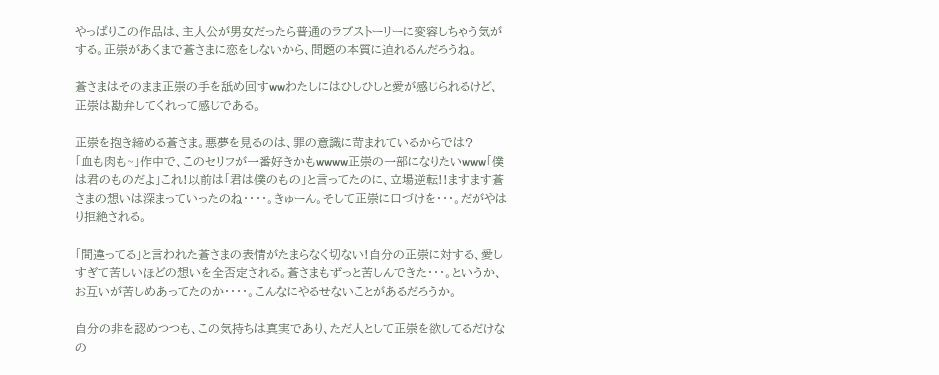やっぱりこの作品は、主人公が男女だったら普通のラブストーリーに変容しちゃう気がする。正崇があくまで蒼さまに恋をしないから、問題の本質に迫れるんだろうね。

蒼さまはそのまま正崇の手を舐め回すwwわたしにはひしひしと愛が感じられるけど、正崇は勘弁してくれって感じである。

正崇を抱き締める蒼さま。悪夢を見るのは、罪の意識に苛まれているからでは?
「血も肉も~」作中で、このセリフが一番好きかもwwww正崇の一部になりたいwww「僕は君のものだよ」これ!以前は「君は僕のもの」と言ってたのに、立場逆転!!ますます蒼さまの想いは深まっていったのね・・・・。きゅーん。そして正崇に口づけを・・・。だがやはり拒絶される。

「間違ってる」と言われた蒼さまの表情がたまらなく切ない!自分の正崇に対する、愛しすぎて苦しいほどの想いを全否定される。蒼さまもずっと苦しんできた・・・。というか、お互いが苦しめあってたのか・・・・。こんなにやるせないことがあるだろうか。

自分の非を認めつつも、この気持ちは真実であり、ただ人として正崇を欲してるだけなの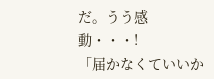だ。うう感動・・・!
「届かなくていいか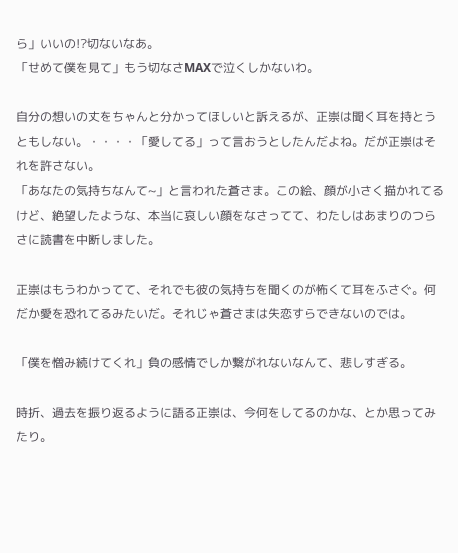ら」いいの!?切ないなあ。
「せめて僕を見て」もう切なさMAXで泣くしかないわ。

自分の想いの丈をちゃんと分かってほしいと訴えるが、正崇は聞く耳を持とうともしない。・・・・「愛してる」って言おうとしたんだよね。だが正崇はそれを許さない。
「あなたの気持ちなんて~」と言われた蒼さま。この絵、顔が小さく描かれてるけど、絶望したような、本当に哀しい顔をなさってて、わたしはあまりのつらさに読書を中断しました。

正崇はもうわかってて、それでも彼の気持ちを聞くのが怖くて耳をふさぐ。何だか愛を恐れてるみたいだ。それじゃ蒼さまは失恋すらできないのでは。

「僕を憎み続けてくれ」負の感情でしか繋がれないなんて、悲しすぎる。

時折、過去を振り返るように語る正崇は、今何をしてるのかな、とか思ってみたり。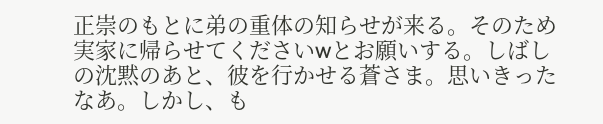正崇のもとに弟の重体の知らせが来る。そのため実家に帰らせてくださいwとお願いする。しばしの沈黙のあと、彼を行かせる蒼さま。思いきったなあ。しかし、も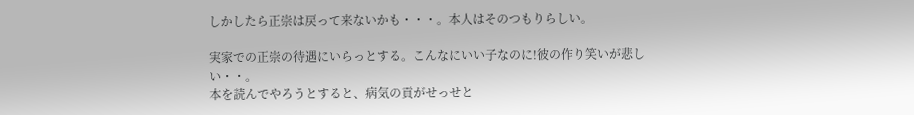しかしたら正崇は戻って来ないかも・・・。本人はそのつもりらしい。

実家での正崇の待遇にいらっとする。こんなにいい子なのに!彼の作り笑いが悲しい・・。
本を読んでやろうとすると、病気の貢がせっせと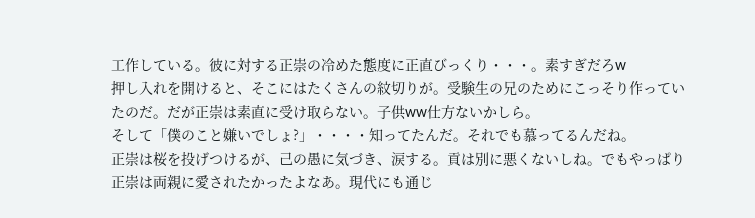工作している。彼に対する正崇の冷めた態度に正直びっくり・・・。素すぎだろw
押し入れを開けると、そこにはたくさんの紋切りが。受験生の兄のためにこっそり作っていたのだ。だが正崇は素直に受け取らない。子供ww仕方ないかしら。
そして「僕のこと嫌いでしょ?」・・・・知ってたんだ。それでも慕ってるんだね。
正崇は桜を投げつけるが、己の愚に気づき、涙する。貢は別に悪くないしね。でもやっぱり正崇は両親に愛されたかったよなあ。現代にも通じ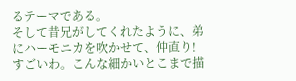るテーマである。
そして昔兄がしてくれたように、弟にハーモニカを吹かせて、仲直り!すごいわ。こんな細かいとこまで描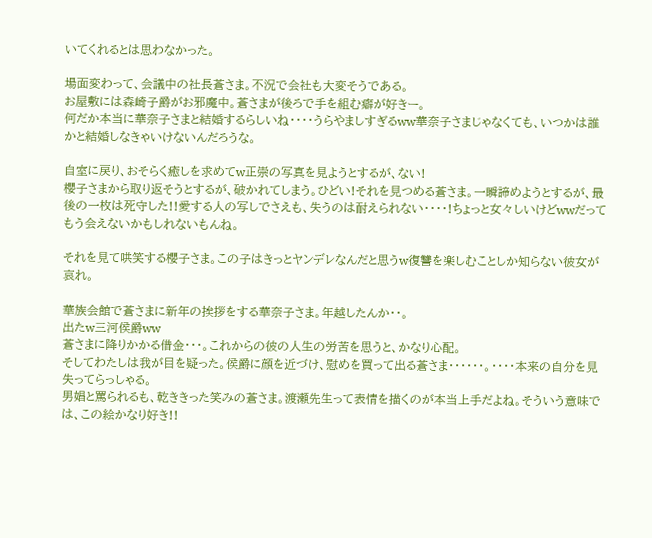いてくれるとは思わなかった。

場面変わって、会議中の社長蒼さま。不況で会社も大変そうである。
お屋敷には森崎子爵がお邪魔中。蒼さまが後ろで手を組む癖が好きー。
何だか本当に華奈子さまと結婚するらしいね・・・・うらやましすぎるww華奈子さまじゃなくても、いつかは誰かと結婚しなきゃいけないんだろうな。

自室に戻り、おそらく癒しを求めてw正崇の写真を見ようとするが、ない!
櫻子さまから取り返そうとするが、破かれてしまう。ひどい!それを見つめる蒼さま。一瞬諦めようとするが、最後の一枚は死守した!!愛する人の写しでさえも、失うのは耐えられない・・・・!ちょっと女々しいけどwwだってもう会えないかもしれないもんね。

それを見て哄笑する櫻子さま。この子はきっとヤンデレなんだと思うw復讐を楽しむことしか知らない彼女が哀れ。

華族会館で蒼さまに新年の挨拶をする華奈子さま。年越したんか・・。
出たw三河侯爵ww
蒼さまに降りかかる借金・・・。これからの彼の人生の労苦を思うと、かなり心配。
そしてわたしは我が目を疑った。侯爵に顔を近づけ、慰めを買って出る蒼さま・・・・・・。・・・・本来の自分を見失ってらっしゃる。
男娼と罵られるも、乾ききった笑みの蒼さま。渡瀬先生って表情を描くのが本当上手だよね。そういう意味では、この絵かなり好き!!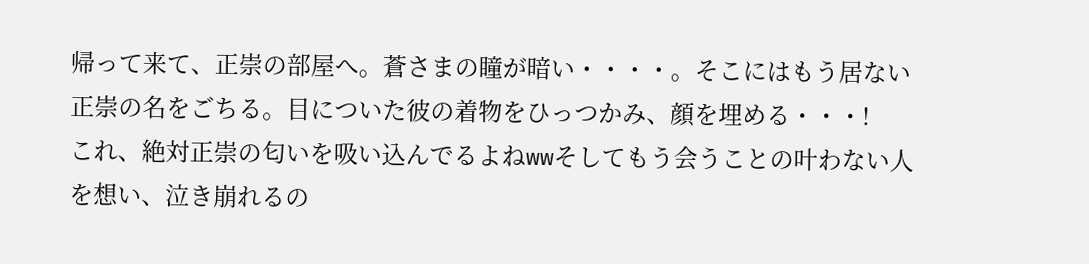帰って来て、正崇の部屋へ。蒼さまの瞳が暗い・・・・。そこにはもう居ない正崇の名をごちる。目についた彼の着物をひっつかみ、顔を埋める・・・!
これ、絶対正崇の匂いを吸い込んでるよねwwそしてもう会うことの叶わない人を想い、泣き崩れるの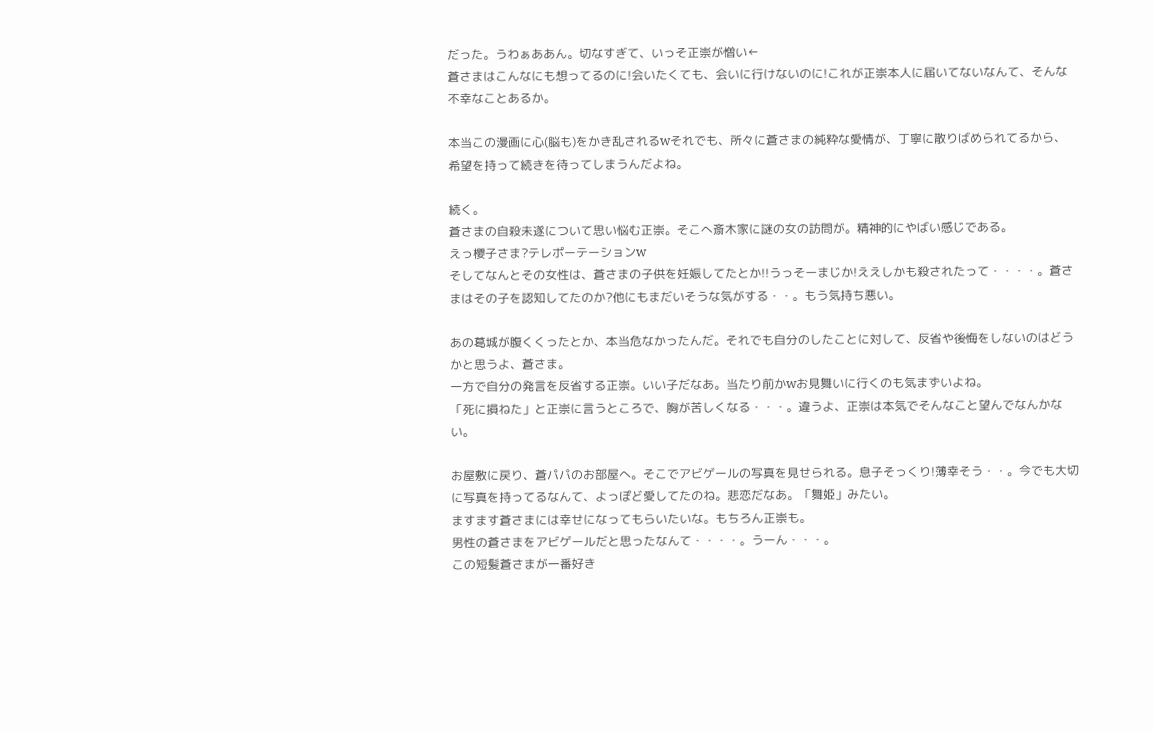だった。うわぁああん。切なすぎて、いっそ正崇が憎い←
蒼さまはこんなにも想ってるのに!会いたくても、会いに行けないのに!これが正崇本人に届いてないなんて、そんな不幸なことあるか。

本当この漫画に心(脳も)をかき乱されるwそれでも、所々に蒼さまの純粋な愛情が、丁寧に散りばめられてるから、希望を持って続きを待ってしまうんだよね。

続く。
蒼さまの自殺未遂について思い悩む正崇。そこへ斎木家に謎の女の訪問が。精神的にやばい感じである。
えっ櫻子さま?テレポーテーションw
そしてなんとその女性は、蒼さまの子供を妊娠してたとか!!うっそーまじか!ええしかも殺されたって・・・・。蒼さまはその子を認知してたのか?他にもまだいそうな気がする・・。もう気持ち悪い。

あの葛城が腹くくったとか、本当危なかったんだ。それでも自分のしたことに対して、反省や後悔をしないのはどうかと思うよ、蒼さま。
一方で自分の発言を反省する正崇。いい子だなあ。当たり前かwお見舞いに行くのも気まずいよね。
「死に損ねた」と正崇に言うところで、胸が苦しくなる・・・。違うよ、正崇は本気でそんなこと望んでなんかない。

お屋敷に戻り、蒼パパのお部屋へ。そこでアビゲールの写真を見せられる。息子そっくり!薄幸そう・・。今でも大切に写真を持ってるなんて、よっぽど愛してたのね。悲恋だなあ。「舞姫」みたい。
ますます蒼さまには幸せになってもらいたいな。もちろん正崇も。
男性の蒼さまをアビゲールだと思ったなんて・・・・。うーん・・・。
この短髪蒼さまが一番好き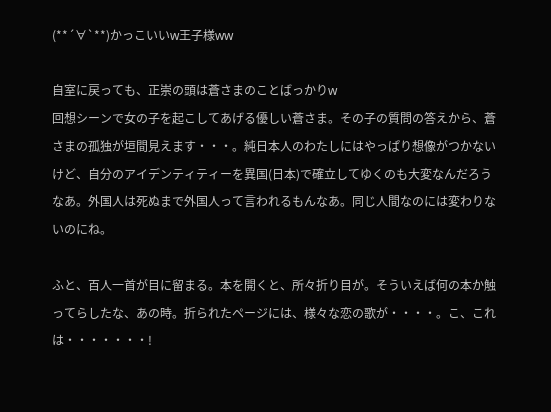(**´∀`**)かっこいいw王子様ww

自室に戻っても、正崇の頭は蒼さまのことばっかりw
回想シーンで女の子を起こしてあげる優しい蒼さま。その子の質問の答えから、蒼さまの孤独が垣間見えます・・・。純日本人のわたしにはやっぱり想像がつかないけど、自分のアイデンティティーを異国(日本)で確立してゆくのも大変なんだろうなあ。外国人は死ぬまで外国人って言われるもんなあ。同じ人間なのには変わりないのにね。

ふと、百人一首が目に留まる。本を開くと、所々折り目が。そういえば何の本か触ってらしたな、あの時。折られたページには、様々な恋の歌が・・・・。こ、これは・・・・・・・!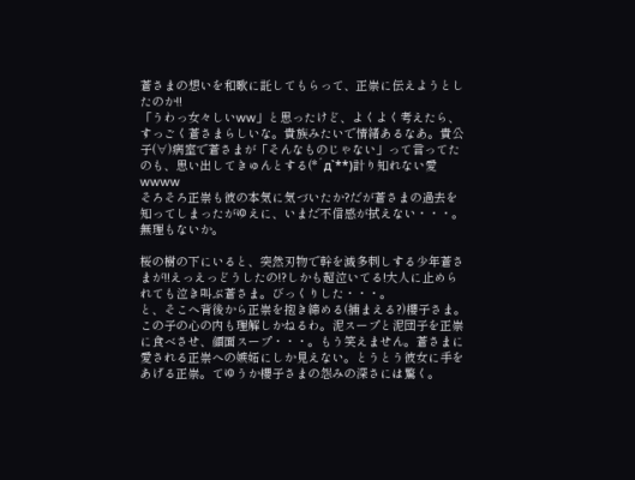蒼さまの想いを和歌に託してもらって、正崇に伝えようとしたのか!!
「うわっ女々しいww」と思ったけど、よくよく考えたら、すっごく蒼さまらしいな。貴族みたいで情緒あるなあ。貴公子(∀)病室で蒼さまが「そんなものじゃない」って言ってたのも、思い出してきゅんとする(*´д`**)計り知れない愛wwww
そろそろ正崇も彼の本気に気づいたか?だが蒼さまの過去を知ってしまったがゆえに、いまだ不信感が拭えない・・・。無理もないか。

桜の樹の下にいると、突然刃物で幹を滅多刺しする少年蒼さまが!!えっえっどうしたの!?しかも超泣いてる!大人に止められても泣き叫ぶ蒼さま。びっくりした・・・。
と、そこへ背後から正崇を抱き締める(捕まえる?)櫻子さま。この子の心の内も理解しかねるわ。泥スープと泥団子を正崇に食べさせ、顔面スープ・・・。もう笑えません。蒼さまに愛される正崇への嫉妬にしか見えない。とうとう彼女に手をあげる正崇。てゆうか櫻子さまの怨みの深さには驚く。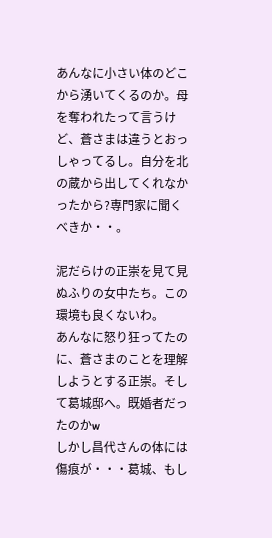あんなに小さい体のどこから湧いてくるのか。母を奪われたって言うけど、蒼さまは違うとおっしゃってるし。自分を北の蔵から出してくれなかったから?専門家に聞くべきか・・。

泥だらけの正崇を見て見ぬふりの女中たち。この環境も良くないわ。
あんなに怒り狂ってたのに、蒼さまのことを理解しようとする正崇。そして葛城邸へ。既婚者だったのかw
しかし昌代さんの体には傷痕が・・・葛城、もし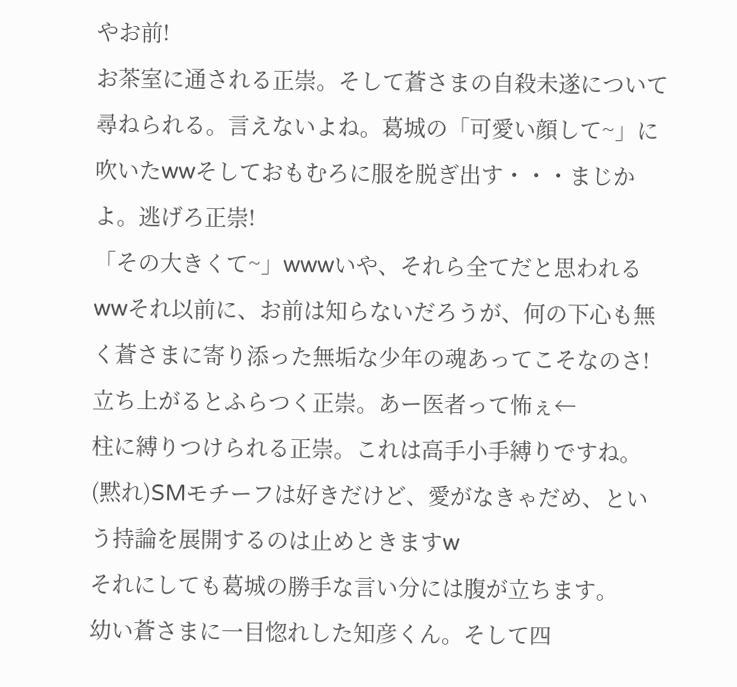やお前!
お茶室に通される正崇。そして蒼さまの自殺未遂について尋ねられる。言えないよね。葛城の「可愛い顔して~」に吹いたwwそしておもむろに服を脱ぎ出す・・・まじかよ。逃げろ正崇!
「その大きくて~」wwwいや、それら全てだと思われるwwそれ以前に、お前は知らないだろうが、何の下心も無く蒼さまに寄り添った無垢な少年の魂あってこそなのさ!
立ち上がるとふらつく正崇。あー医者って怖ぇ←
柱に縛りつけられる正崇。これは高手小手縛りですね。(黙れ)SMモチーフは好きだけど、愛がなきゃだめ、という持論を展開するのは止めときますw
それにしても葛城の勝手な言い分には腹が立ちます。
幼い蒼さまに一目惚れした知彦くん。そして四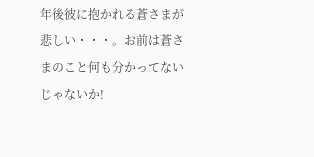年後彼に抱かれる蒼さまが悲しい・・・。お前は蒼さまのこと何も分かってないじゃないか!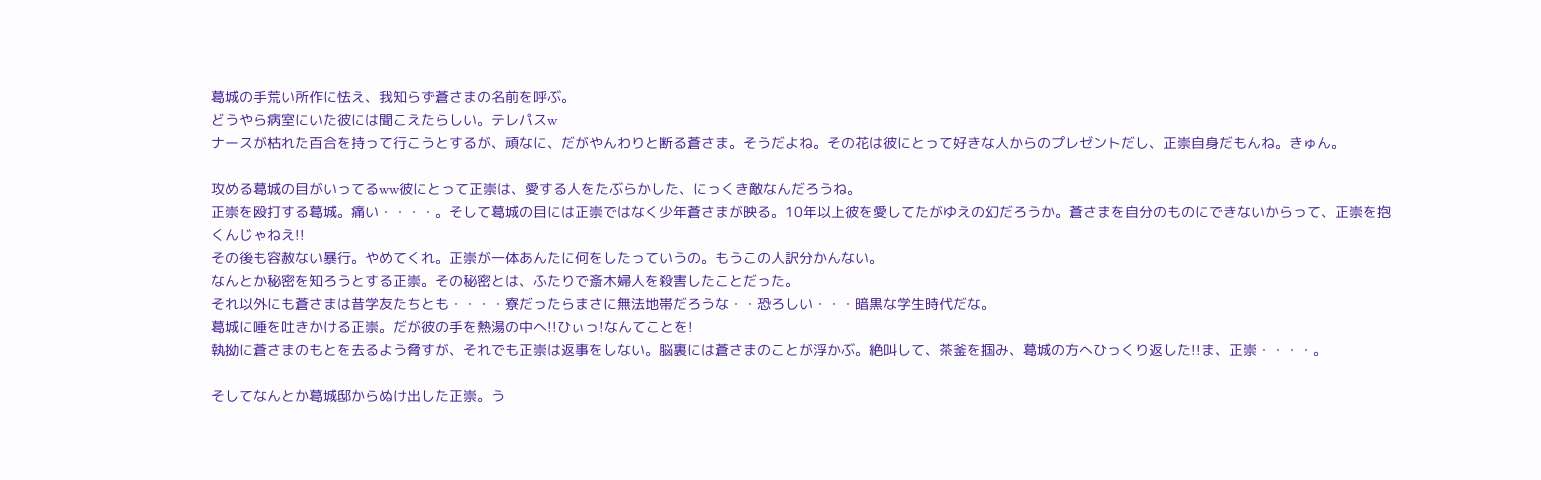葛城の手荒い所作に怯え、我知らず蒼さまの名前を呼ぶ。
どうやら病室にいた彼には聞こえたらしい。テレパスw
ナースが枯れた百合を持って行こうとするが、頑なに、だがやんわりと断る蒼さま。そうだよね。その花は彼にとって好きな人からのプレゼントだし、正崇自身だもんね。きゅん。

攻める葛城の目がいってるww彼にとって正崇は、愛する人をたぶらかした、にっくき敵なんだろうね。
正崇を殴打する葛城。痛い・・・・。そして葛城の目には正崇ではなく少年蒼さまが映る。10年以上彼を愛してたがゆえの幻だろうか。蒼さまを自分のものにできないからって、正崇を抱くんじゃねえ!!
その後も容赦ない暴行。やめてくれ。正崇が一体あんたに何をしたっていうの。もうこの人訳分かんない。
なんとか秘密を知ろうとする正崇。その秘密とは、ふたりで斎木婦人を殺害したことだった。
それ以外にも蒼さまは昔学友たちとも・・・・寮だったらまさに無法地帯だろうな・・恐ろしい・・・暗黒な学生時代だな。
葛城に唾を吐きかける正崇。だが彼の手を熱湯の中へ!!ひぃっ!なんてことを!
執拗に蒼さまのもとを去るよう脅すが、それでも正崇は返事をしない。脳裏には蒼さまのことが浮かぶ。絶叫して、茶釜を掴み、葛城の方へひっくり返した!!ま、正崇・・・・。

そしてなんとか葛城邸からぬけ出した正崇。う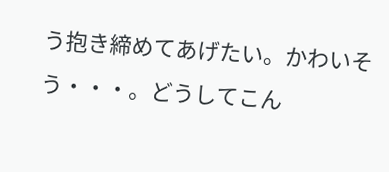う抱き締めてあげたい。かわいそう・・・。どうしてこん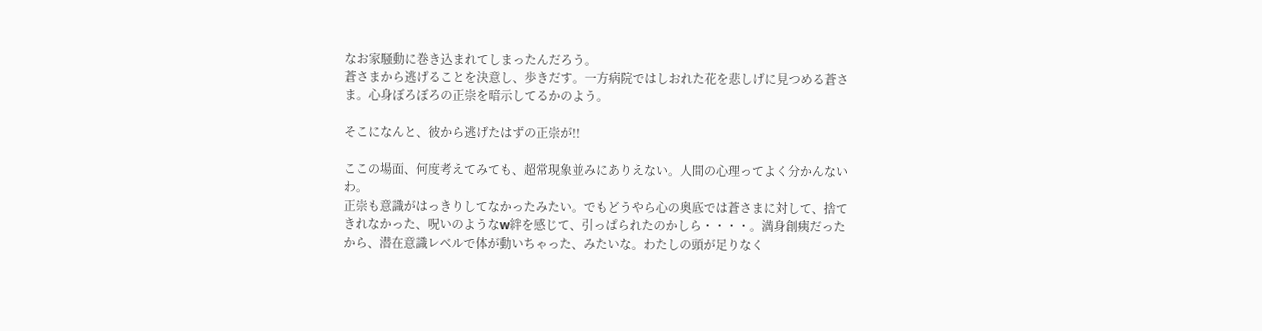なお家騒動に巻き込まれてしまったんだろう。
蒼さまから逃げることを決意し、歩きだす。一方病院ではしおれた花を悲しげに見つめる蒼さま。心身ぼろぼろの正崇を暗示してるかのよう。

そこになんと、彼から逃げたはずの正崇が!!

ここの場面、何度考えてみても、超常現象並みにありえない。人間の心理ってよく分かんないわ。
正崇も意識がはっきりしてなかったみたい。でもどうやら心の奥底では蒼さまに対して、捨てきれなかった、呪いのようなw絆を感じて、引っぱられたのかしら・・・・。満身創痍だったから、潜在意識レベルで体が動いちゃった、みたいな。わたしの頭が足りなく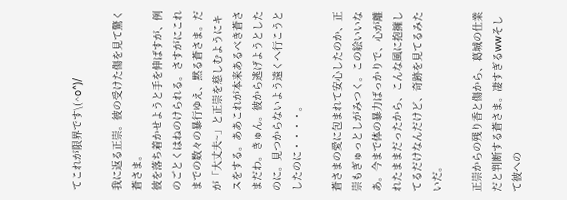てこれが限界です\(^o^)/

我に返る正崇。彼の受けた傷を見て驚く蒼さま。
彼を落ち着かせようと手を伸ばすが、例のごとくはねのけられる。さすがにこれまでの数々の暴行ゆえ、黙る蒼さま。だが「大丈夫~」と正崇を慈しむようにキスをする。ああこれが本来あるべき蒼さまだわ。きゅん。彼から逃げようとしたのに。見つからないよう遠くへ行こうとしたのに・・・・。

蒼さまの愛に包まれて安心したのか、正崇もぎゅっとしがみつく。この絵いいなあ。今まで体の暴力ばっかりで、心が離れたままだったから、こんな風に抱擁してるだけなんだけど、奇跡を見てるみたいだ。

正崇からの残り香と傷から、葛城の仕業だと判断する蒼さま。凄すぎるwwそして彼への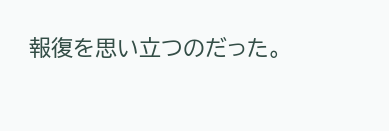報復を思い立つのだった。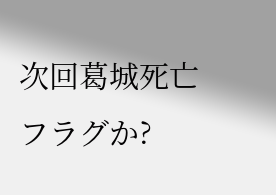次回葛城死亡フラグか?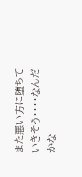また悪い方に堕ちていきそう・・・・なんだかな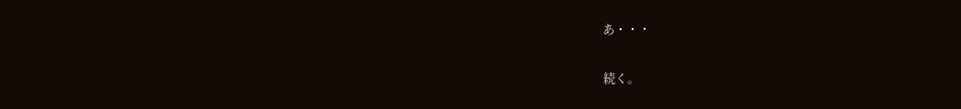あ・・・

続く。